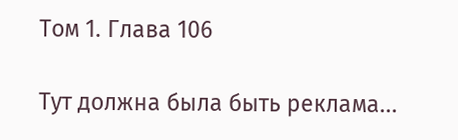Том 1. Глава 106

Тут должна была быть реклама...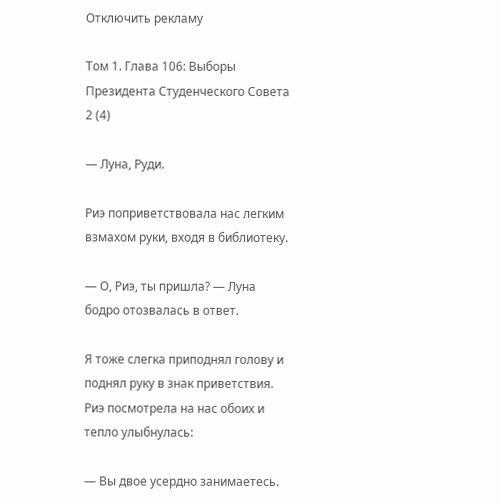Отключить рекламу

Том 1. Глава 106: Выборы Президента Студенческого Совета 2 (4)

— Луна, Руди.

Риэ поприветствовала нас легким взмахом руки, входя в библиотеку.

— О, Риэ, ты пришла? — Луна бодро отозвалась в ответ.

Я тоже слегка приподнял голову и поднял руку в знак приветствия. Риэ посмотрела на нас обоих и тепло улыбнулась:

— Вы двое усердно занимаетесь.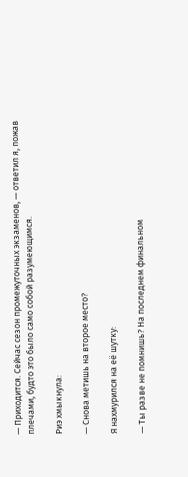— Приходится. Сейчас сезон промежуточных экзаменов, — ответил я, пожав плечами, будто это было само собой разумеющимся.

Риэ хмыкнула:

— Снова метишь на второе место?

Я нахмурился на её шутку:

— Ты разве не помнишь? На последнем финальном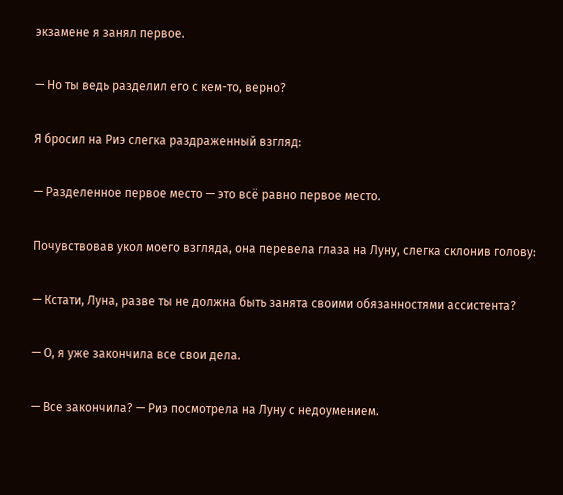экзамене я занял первое.

— Но ты ведь разделил его с кем-то, верно?

Я бросил на Риэ слегка раздраженный взгляд:

— Разделенное первое место — это всё равно первое место.

Почувствовав укол моего взгляда, она перевела глаза на Луну, слегка склонив голову:

— Кстати, Луна, разве ты не должна быть занята своими обязанностями ассистента?

— О, я уже закончила все свои дела.

— Все закончила? — Риэ посмотрела на Луну с недоумением.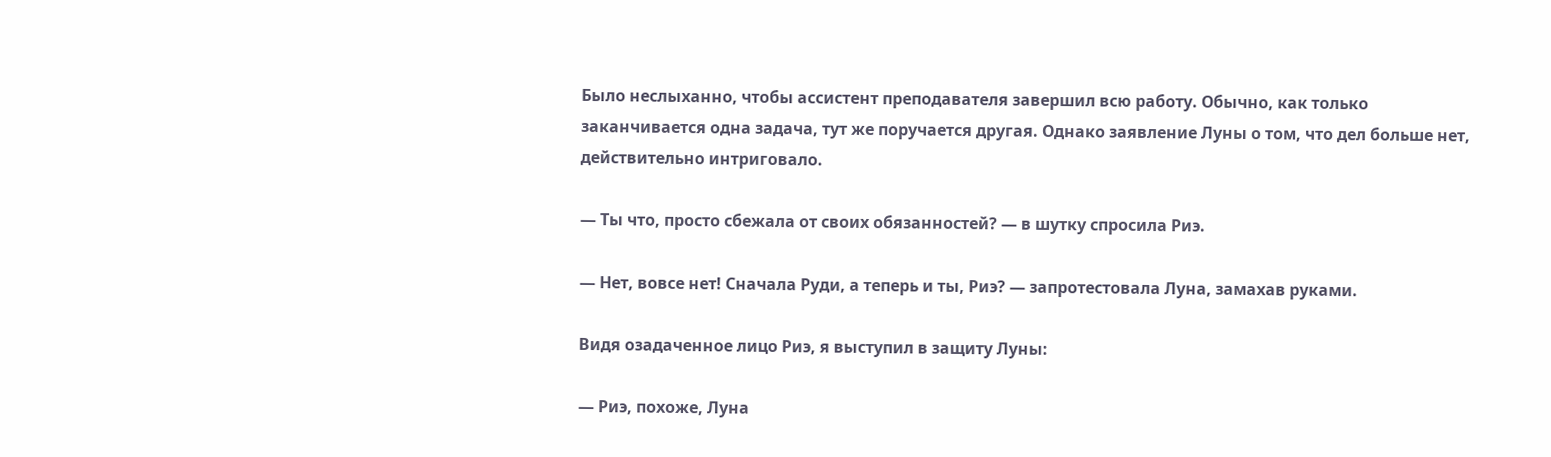Было неслыханно, чтобы ассистент преподавателя завершил всю работу. Обычно, как только заканчивается одна задача, тут же поручается другая. Однако заявление Луны о том, что дел больше нет, действительно интриговало.

— Ты что, просто сбежала от своих обязанностей? — в шутку спросила Риэ.

— Нет, вовсе нет! Сначала Руди, а теперь и ты, Риэ? — запротестовала Луна, замахав руками.

Видя озадаченное лицо Риэ, я выступил в защиту Луны:

— Риэ, похоже, Луна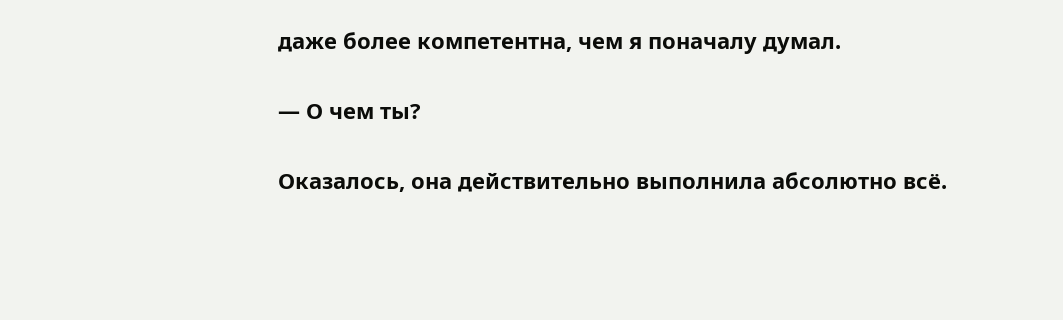даже более компетентна, чем я поначалу думал.

— О чем ты?

Оказалось, она действительно выполнила абсолютно всё.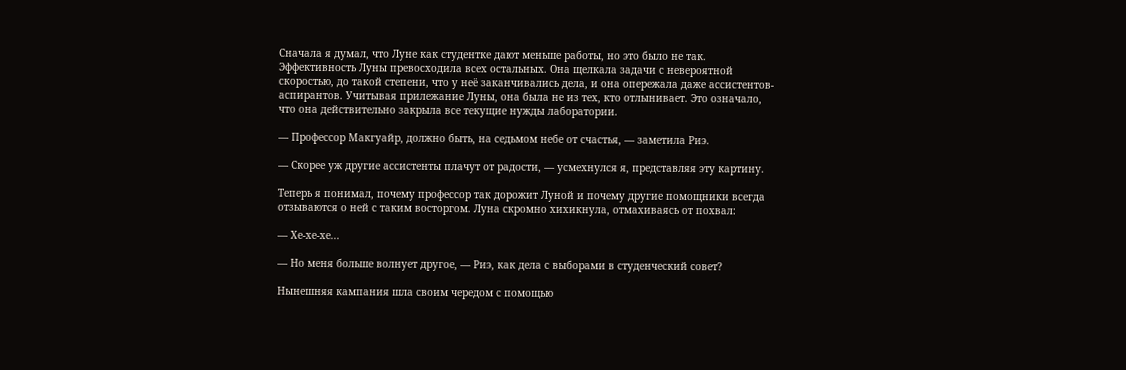Сначала я думал, что Луне как студентке дают меньше работы, но это было не так. Эффективность Луны превосходила всех остальных. Она щелкала задачи с невероятной скоростью, до такой степени, что у неё заканчивались дела, и она опережала даже ассистентов-аспирантов. Учитывая прилежание Луны, она была не из тех, кто отлынивает. Это означало, что она действительно закрыла все текущие нужды лаборатории.

— Профессор Макгуайр, должно быть, на седьмом небе от счастья, — заметила Риэ.

— Скорее уж другие ассистенты плачут от радости, — усмехнулся я, представляя эту картину.

Теперь я понимал, почему профессор так дорожит Луной и почему другие помощники всегда отзываются о ней с таким восторгом. Луна скромно хихикнула, отмахиваясь от похвал:

— Хе-хе-хе...

— Но меня больше волнует другое, — Риэ, как дела с выборами в студенческий совет?

Нынешняя кампания шла своим чередом с помощью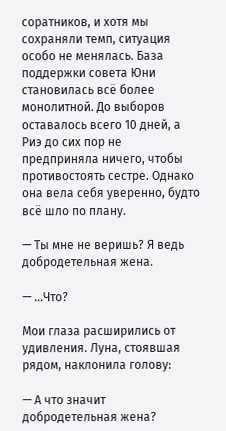соратников, и хотя мы сохраняли темп, ситуация особо не менялась. База поддержки совета Юни становилась всё более монолитной. До выборов оставалось всего 10 дней, а Риэ до сих пор не предприняла ничего, чтобы противостоять сестре. Однако она вела себя уверенно, будто всё шло по плану.

— Ты мне не веришь? Я ведь добродетельная жена.

— ...Что?

Мои глаза расширились от удивления. Луна, стоявшая рядом, наклонила голову:

— А что значит добродетельная жена?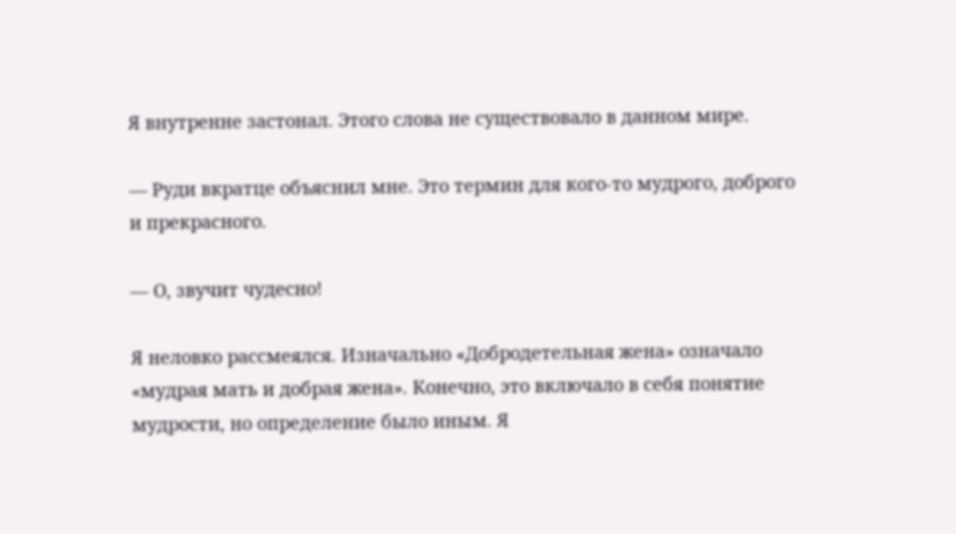Я внутренне застонал. Этого слова не существовало в данном мире.

— Руди вкратце объяснил мне. Это термин для кого-то мудрого, доброго и прекрасного.

— О, звучит чудесно!

Я неловко рассмеялся. Изначально «Добродетельная жена» означало «мудрая мать и добрая жена». Конечно, это включало в себя понятие мудрости, но определение было иным. Я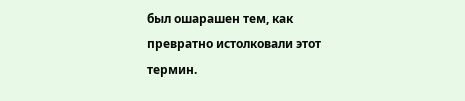был ошарашен тем, как превратно истолковали этот термин.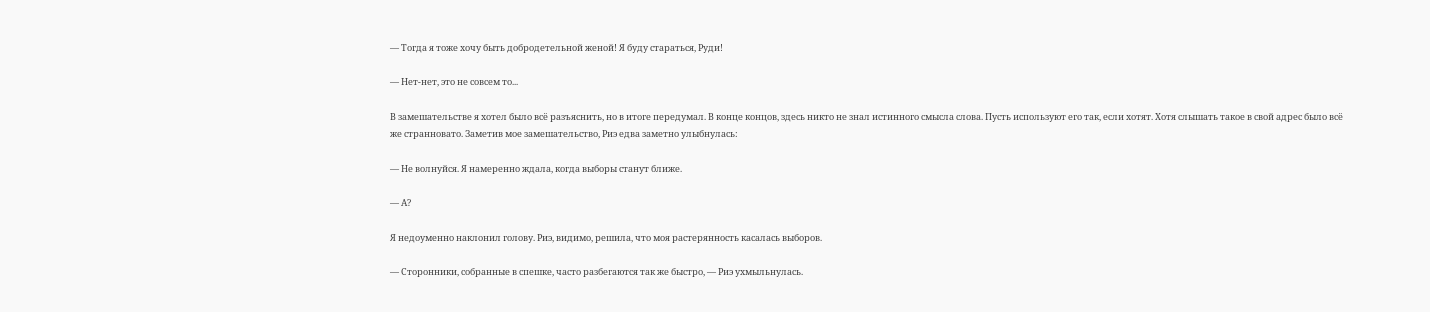— Тогда я тоже хочу быть добродетельной женой! Я буду стараться, Руди!

— Нет-нет, это не совсем то...

В замешательстве я хотел было всё разъяснить, но в итоге передумал. В конце концов, здесь никто не знал истинного смысла слова. Пусть используют его так, если хотят. Хотя слышать такое в свой адрес было всё же странновато. Заметив мое замешательство, Риэ едва заметно улыбнулась:

— Не волнуйся. Я намеренно ждала, когда выборы станут ближе.

— А?

Я недоуменно наклонил голову. Риэ, видимо, решила, что моя растерянность касалась выборов.

— Сторонники, собранные в спешке, часто разбегаются так же быстро, — Риэ ухмыльнулась.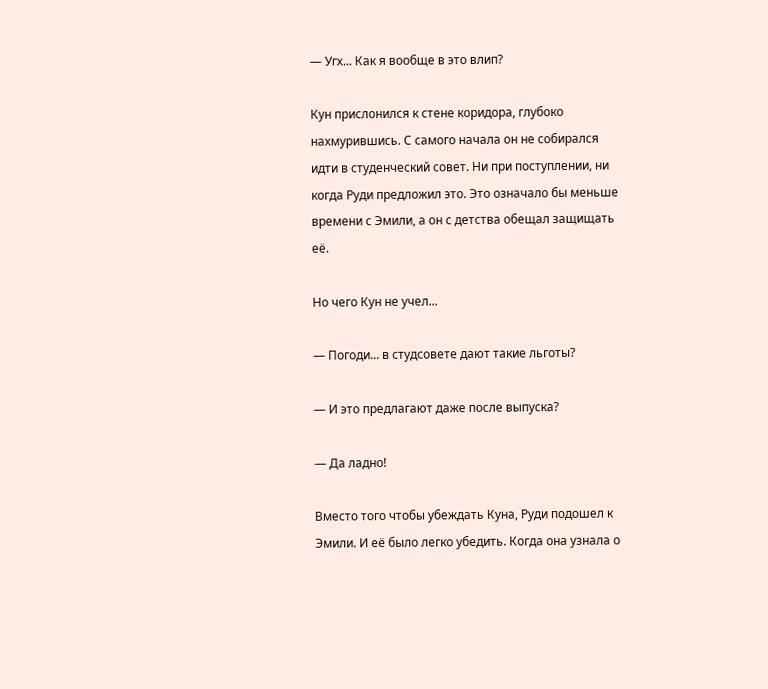— Угх... Как я вообще в это влип?

Кун прислонился к стене коридора, глубоко нахмурившись. С самого начала он не собирался идти в студенческий совет. Ни при поступлении, ни когда Руди предложил это. Это означало бы меньше времени с Эмили, а он с детства обещал защищать её.

Но чего Кун не учел...

— Погоди... в студсовете дают такие льготы?

— И это предлагают даже после выпуска?

— Да ладно!

Вместо того чтобы убеждать Куна, Руди подошел к Эмили. И её было легко убедить. Когда она узнала о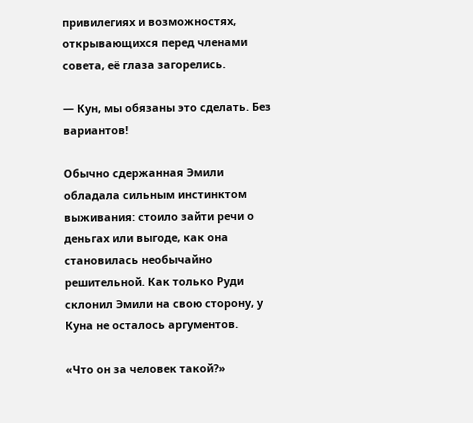привилегиях и возможностях, открывающихся перед членами совета, её глаза загорелись.

— Кун, мы обязаны это сделать. Без вариантов!

Обычно сдержанная Эмили обладала сильным инстинктом выживания: стоило зайти речи о деньгах или выгоде, как она становилась необычайно решительной. Как только Руди склонил Эмили на свою сторону, у Куна не осталось аргументов.

«Что он за человек такой?»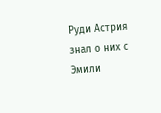Руди Астрия знал о них с Эмили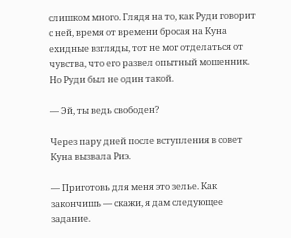слишком много. Глядя на то, как Руди говорит с ней, время от времени бросая на Куна ехидные взгляды, тот не мог отделаться от чувства, что его развел опытный мошенник. Но Руди был не один такой.

— Эй, ты ведь свободен?

Через пару дней после вступления в совет Куна вызвала Риэ.

— Приготовь для меня это зелье. Как закончишь — скажи, я дам следующее задание.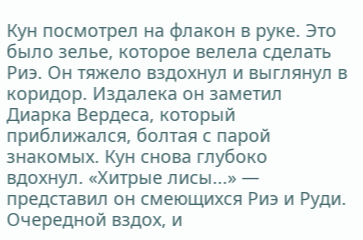Кун посмотрел на флакон в руке. Это было зелье, которое велела сделать Риэ. Он тяжело вздохнул и выглянул в коридор. Издалека он заметил Диарка Вердеса, который приближался, болтая с парой знакомых. Кун снова глубоко вдохнул. «Хитрые лисы...» — представил он смеющихся Риэ и Руди. Очередной вздох, и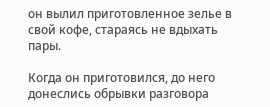он вылил приготовленное зелье в свой кофе, стараясь не вдыхать пары.

Когда он приготовился, до него донеслись обрывки разговора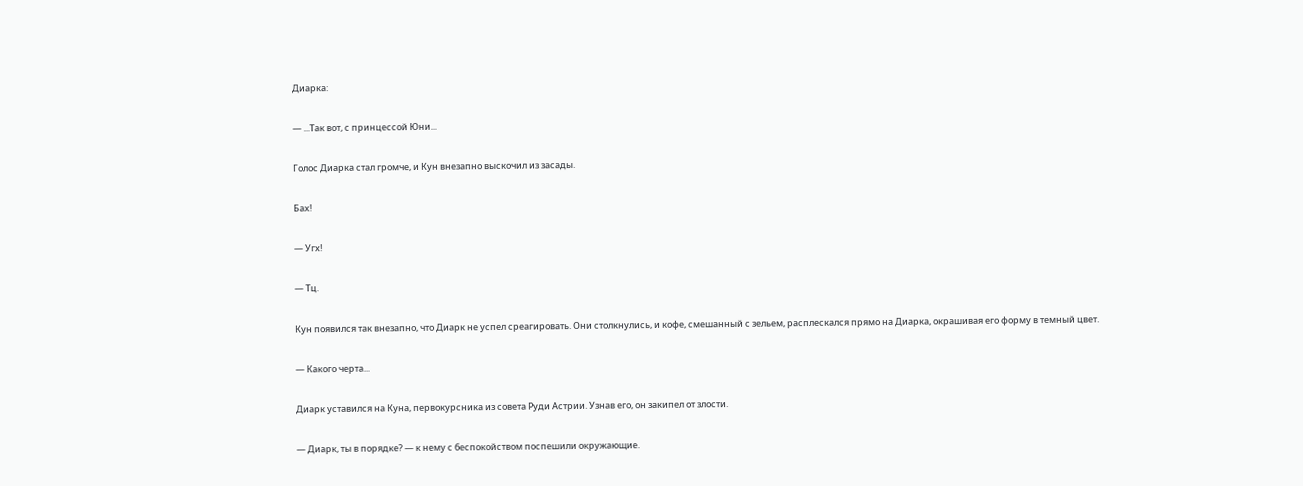Диарка:

— ...Так вот, с принцессой Юни...

Голос Диарка стал громче, и Кун внезапно выскочил из засады.

Бах!

— Угх!

— Тц.

Кун появился так внезапно, что Диарк не успел среагировать. Они столкнулись, и кофе, смешанный с зельем, расплескался прямо на Диарка, окрашивая его форму в темный цвет.

— Какого черта...

Диарк уставился на Куна, первокурсника из совета Руди Астрии. Узнав его, он закипел от злости.

— Диарк, ты в порядке? — к нему с беспокойством поспешили окружающие.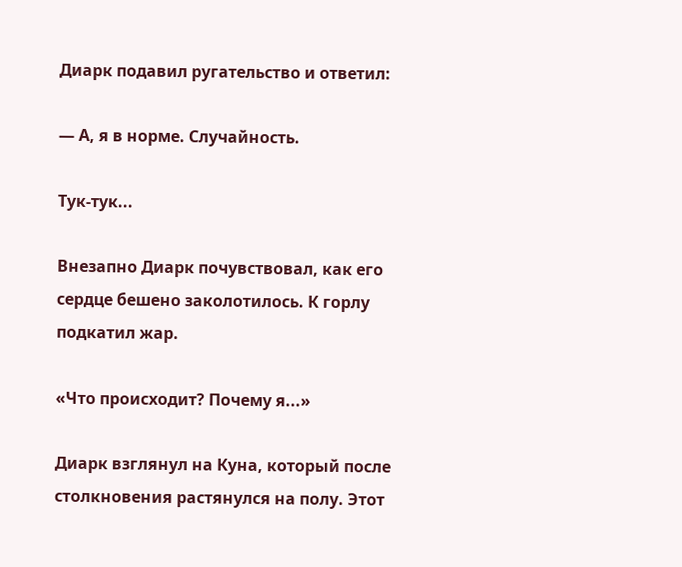Диарк подавил ругательство и ответил:

— А, я в норме. Случайность.

Тук-тук...

Внезапно Диарк почувствовал, как его сердце бешено заколотилось. К горлу подкатил жар.

«Что происходит? Почему я...»

Диарк взглянул на Куна, который после столкновения растянулся на полу. Этот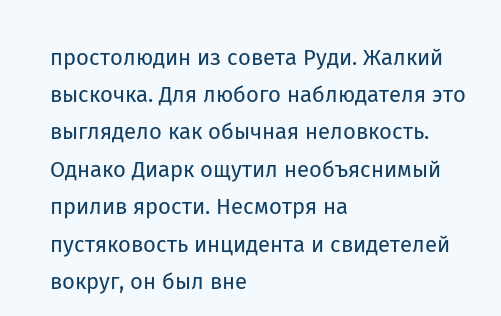простолюдин из совета Руди. Жалкий выскочка. Для любого наблюдателя это выглядело как обычная неловкость. Однако Диарк ощутил необъяснимый прилив ярости. Несмотря на пустяковость инцидента и свидетелей вокруг, он был вне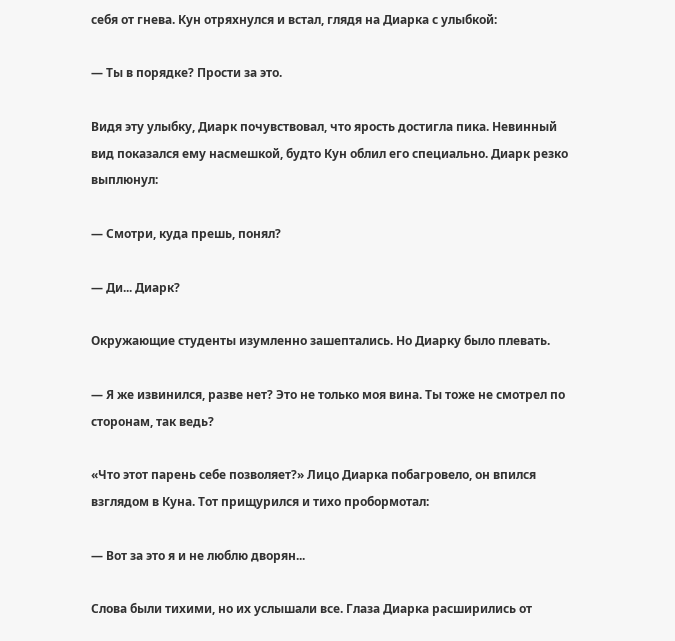себя от гнева. Кун отряхнулся и встал, глядя на Диарка с улыбкой:

— Ты в порядке? Прости за это.

Видя эту улыбку, Диарк почувствовал, что ярость достигла пика. Невинный вид показался ему насмешкой, будто Кун облил его специально. Диарк резко выплюнул:

— Смотри, куда прешь, понял?

— Ди... Диарк?

Окружающие студенты изумленно зашептались. Но Диарку было плевать.

— Я же извинился, разве нет? Это не только моя вина. Ты тоже не смотрел по сторонам, так ведь?

«Что этот парень себе позволяет?» Лицо Диарка побагровело, он впился взглядом в Куна. Тот прищурился и тихо пробормотал:

— Вот за это я и не люблю дворян...

Слова были тихими, но их услышали все. Глаза Диарка расширились от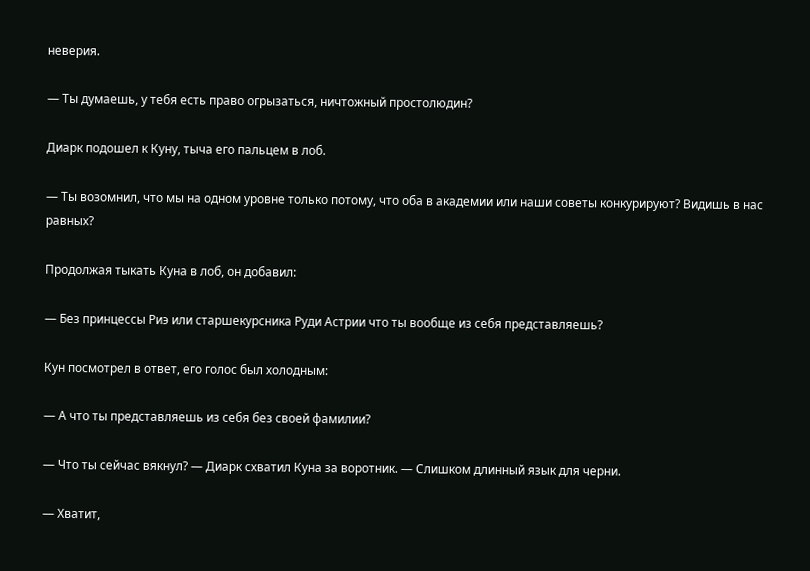неверия.

— Ты думаешь, у тебя есть право огрызаться, ничтожный простолюдин?

Диарк подошел к Куну, тыча его пальцем в лоб.

— Ты возомнил, что мы на одном уровне только потому, что оба в академии или наши советы конкурируют? Видишь в нас равных?

Продолжая тыкать Куна в лоб, он добавил:

— Без принцессы Риэ или старшекурсника Руди Астрии что ты вообще из себя представляешь?

Кун посмотрел в ответ, его голос был холодным:

— А что ты представляешь из себя без своей фамилии?

— Что ты сейчас вякнул? — Диарк схватил Куна за воротник. — Слишком длинный язык для черни.

— Хватит,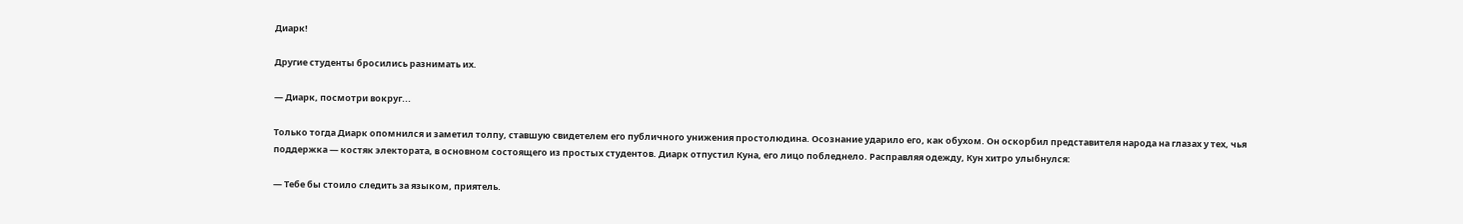Диарк!

Другие студенты бросились разнимать их.

— Диарк, посмотри вокруг...

Только тогда Диарк опомнился и заметил толпу, ставшую свидетелем его публичного унижения простолюдина. Осознание ударило его, как обухом. Он оскорбил представителя народа на глазах у тех, чья поддержка — костяк электората, в основном состоящего из простых студентов. Диарк отпустил Куна, его лицо побледнело. Расправляя одежду, Кун хитро улыбнулся:

— Тебе бы стоило следить за языком, приятель.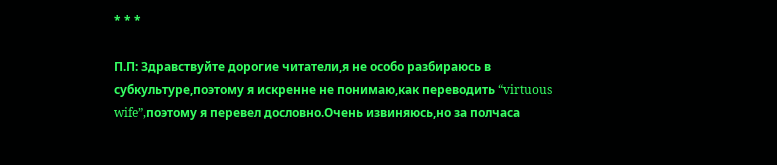* * *

П.П: Здравствуйте дорогие читатели,я не особо разбираюсь в субкультуре,поэтому я искренне не понимаю,как переводить “virtuous wife”,поэтому я перевел дословно.Очень извиняюсь,но за полчаса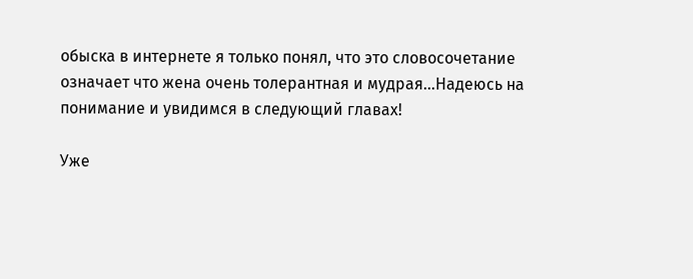обыска в интернете я только понял, что это словосочетание означает что жена очень толерантная и мудрая…Надеюсь на понимание и увидимся в следующий главах!

Уже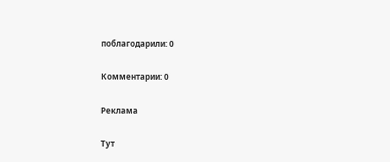поблагодарили: 0

Комментарии: 0

Реклама

Тут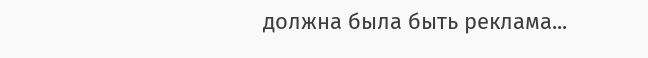должна была быть реклама...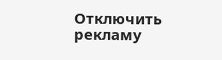Отключить рекламу